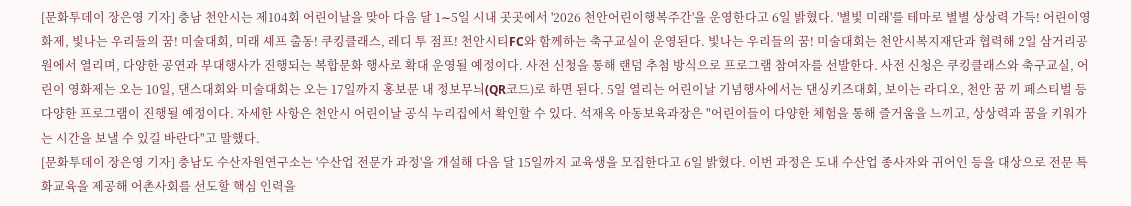[문화투데이 장은영 기자] 충남 천안시는 제104회 어린이날을 맞아 다음 달 1∼5일 시내 곳곳에서 '2026 천안어린이행복주간'을 운영한다고 6일 밝혔다. '별빛 미래'를 테마로 별별 상상력 가득! 어린이영화제, 빛나는 우리들의 꿈! 미술대회, 미래 셰프 출동! 쿠킹클래스, 레디 투 점프! 천안시티FC와 함께하는 축구교실이 운영된다. 빛나는 우리들의 꿈! 미술대회는 천안시복지재단과 협력해 2일 삼거리공원에서 열리며, 다양한 공연과 부대행사가 진행되는 복합문화 행사로 확대 운영될 예정이다. 사전 신청을 통해 랜덤 추첨 방식으로 프로그램 참여자를 선발한다. 사전 신청은 쿠킹클래스와 축구교실, 어린이 영화제는 오는 10일, 댄스대회와 미술대회는 오는 17일까지 홍보문 내 정보무늬(QR코드)로 하면 된다. 5일 열리는 어린이날 기념행사에서는 댄싱키즈대회, 보이는 라디오, 천안 꿈 끼 페스티벌 등 다양한 프로그램이 진행될 예정이다. 자세한 사항은 천안시 어린이날 공식 누리집에서 확인할 수 있다. 석재옥 아동보육과장은 "어린이들이 다양한 체험을 통해 즐거움을 느끼고, 상상력과 꿈을 키워가는 시간을 보낼 수 있길 바란다"고 말했다.
[문화투데이 장은영 기자] 충남도 수산자원연구소는 '수산업 전문가 과정'을 개설해 다음 달 15일까지 교육생을 모집한다고 6일 밝혔다. 이번 과정은 도내 수산업 종사자와 귀어인 등을 대상으로 전문 특화교육을 제공해 어촌사회를 선도할 핵심 인력을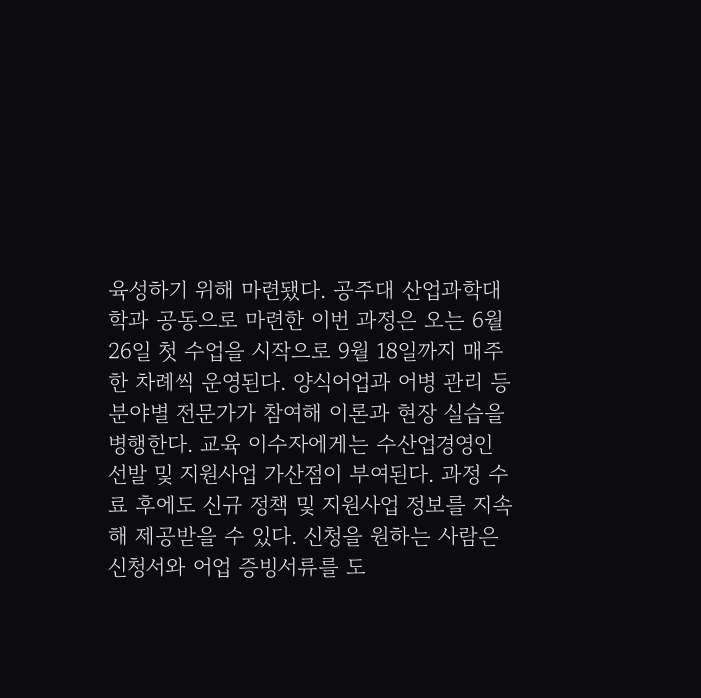육성하기 위해 마련됐다. 공주대 산업과학대학과 공동으로 마련한 이번 과정은 오는 6월 26일 첫 수업을 시작으로 9월 18일까지 매주 한 차례씩 운영된다. 양식어업과 어병 관리 등 분야별 전문가가 참여해 이론과 현장 실습을 병행한다. 교육 이수자에게는 수산업경영인 선발 및 지원사업 가산점이 부여된다. 과정 수료 후에도 신규 정책 및 지원사업 정보를 지속해 제공받을 수 있다. 신청을 원하는 사람은 신청서와 어업 증빙서류를 도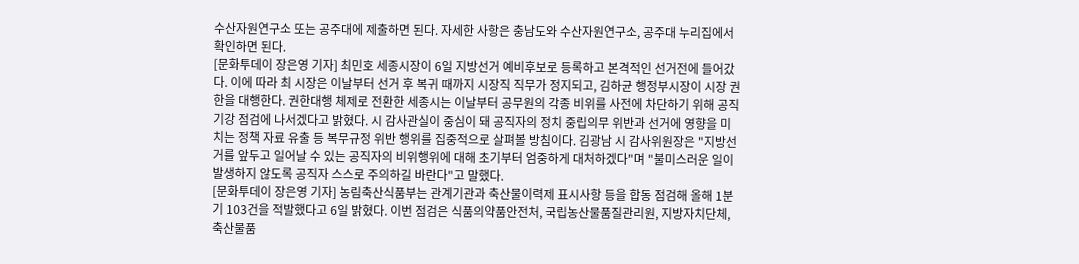수산자원연구소 또는 공주대에 제출하면 된다. 자세한 사항은 충남도와 수산자원연구소, 공주대 누리집에서 확인하면 된다.
[문화투데이 장은영 기자] 최민호 세종시장이 6일 지방선거 예비후보로 등록하고 본격적인 선거전에 들어갔다. 이에 따라 최 시장은 이날부터 선거 후 복귀 때까지 시장직 직무가 정지되고, 김하균 행정부시장이 시장 권한을 대행한다. 권한대행 체제로 전환한 세종시는 이날부터 공무원의 각종 비위를 사전에 차단하기 위해 공직기강 점검에 나서겠다고 밝혔다. 시 감사관실이 중심이 돼 공직자의 정치 중립의무 위반과 선거에 영향을 미치는 정책 자료 유출 등 복무규정 위반 행위를 집중적으로 살펴볼 방침이다. 김광남 시 감사위원장은 "지방선거를 앞두고 일어날 수 있는 공직자의 비위행위에 대해 초기부터 엄중하게 대처하겠다"며 "불미스러운 일이 발생하지 않도록 공직자 스스로 주의하길 바란다"고 말했다.
[문화투데이 장은영 기자] 농림축산식품부는 관계기관과 축산물이력제 표시사항 등을 합동 점검해 올해 1분기 103건을 적발했다고 6일 밝혔다. 이번 점검은 식품의약품안전처, 국립농산물품질관리원, 지방자치단체, 축산물품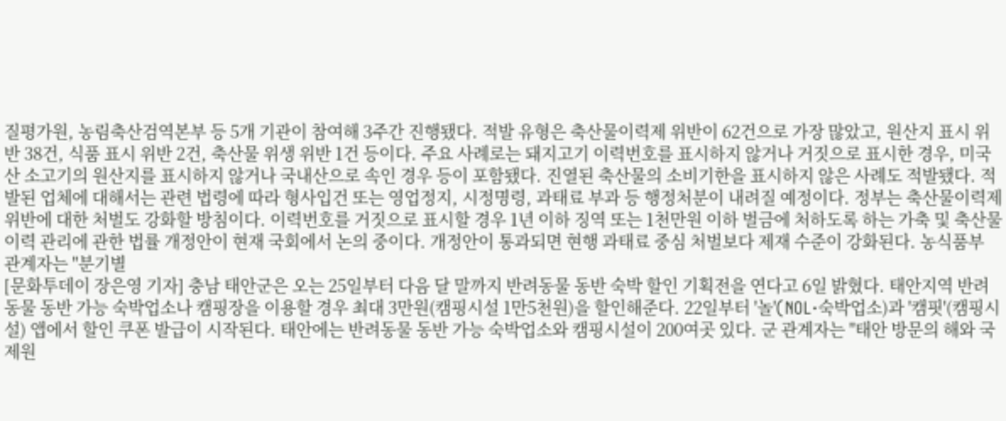질평가원, 농림축산검역본부 등 5개 기관이 참여해 3주간 진행됐다. 적발 유형은 축산물이력제 위반이 62건으로 가장 많았고, 원산지 표시 위반 38건, 식품 표시 위반 2건, 축산물 위생 위반 1건 등이다. 주요 사례로는 돼지고기 이력번호를 표시하지 않거나 거짓으로 표시한 경우, 미국산 소고기의 원산지를 표시하지 않거나 국내산으로 속인 경우 등이 포함됐다. 진열된 축산물의 소비기한을 표시하지 않은 사례도 적발됐다. 적발된 업체에 대해서는 관련 법령에 따라 형사입건 또는 영업정지, 시정명령, 과태료 부과 등 행정처분이 내려질 예정이다. 정부는 축산물이력제 위반에 대한 처벌도 강화할 방침이다. 이력번호를 거짓으로 표시할 경우 1년 이하 징역 또는 1천만원 이하 벌금에 처하도록 하는 가축 및 축산물 이력 관리에 관한 법률 개정안이 현재 국회에서 논의 중이다. 개정안이 통과되면 현행 과태료 중심 처벌보다 제재 수준이 강화된다. 농식품부 관계자는 "분기별
[문화투데이 장은영 기자] 충남 태안군은 오는 25일부터 다음 달 말까지 반려동물 동반 숙박 할인 기획전을 연다고 6일 밝혔다. 태안지역 반려동물 동반 가능 숙박업소나 캠핑장을 이용할 경우 최대 3만원(캠핑시설 1만5천원)을 할인해준다. 22일부터 '놀'(NOL·숙박업소)과 '캠핏'(캠핑시설) 앱에서 할인 쿠폰 발급이 시작된다. 태안에는 반려동물 동반 가능 숙박업소와 캠핑시설이 200여곳 있다. 군 관계자는 "태안 방문의 해와 국제원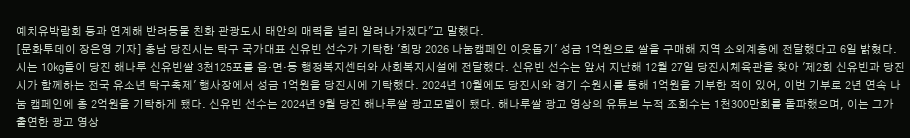예치유박람회 등과 연계해 반려동물 친화 관광도시 태안의 매력을 널리 알려나가겠다"고 말했다.
[문화투데이 장은영 기자] 충남 당진시는 탁구 국가대표 신유빈 선수가 기탁한 '희망 2026 나눔캠페인 이웃돕기' 성금 1억원으로 쌀을 구매해 지역 소외계층에 전달했다고 6일 밝혔다. 시는 10㎏들이 당진 해나루 신유빈쌀 3천125포를 읍·면·동 행정복지센터와 사회복지시설에 전달했다. 신유빈 선수는 앞서 지난해 12월 27일 당진시체육관을 찾아 '제2회 신유빈과 당진시가 함께하는 전국 유소년 탁구축제' 행사장에서 성금 1억원을 당진시에 기탁했다. 2024년 10월에도 당진시와 경기 수원시를 통해 1억원을 기부한 적이 있어, 이번 기부로 2년 연속 나눔 캠페인에 총 2억원을 기탁하게 됐다. 신유빈 선수는 2024년 9월 당진 해나루쌀 광고모델이 됐다. 해나루쌀 광고 영상의 유튜브 누적 조회수는 1천300만회를 돌파했으며, 이는 그가 출연한 광고 영상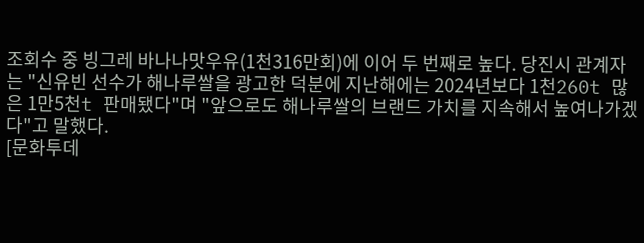조회수 중 빙그레 바나나맛우유(1천316만회)에 이어 두 번째로 높다. 당진시 관계자는 "신유빈 선수가 해나루쌀을 광고한 덕분에 지난해에는 2024년보다 1천260t 많은 1만5천t 판매됐다"며 "앞으로도 해나루쌀의 브랜드 가치를 지속해서 높여나가겠다"고 말했다.
[문화투데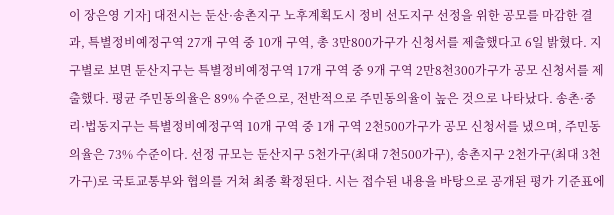이 장은영 기자] 대전시는 둔산·송촌지구 노후계획도시 정비 선도지구 선정을 위한 공모를 마감한 결과, 특별정비예정구역 27개 구역 중 10개 구역, 총 3만800가구가 신청서를 제출했다고 6일 밝혔다. 지구별로 보면 둔산지구는 특별정비예정구역 17개 구역 중 9개 구역 2만8천300가구가 공모 신청서를 제출했다. 평균 주민동의율은 89% 수준으로, 전반적으로 주민동의율이 높은 것으로 나타났다. 송촌·중리·법동지구는 특별정비예정구역 10개 구역 중 1개 구역 2천500가구가 공모 신청서를 냈으며, 주민동의율은 73% 수준이다. 선정 규모는 둔산지구 5천가구(최대 7천500가구), 송촌지구 2천가구(최대 3천가구)로 국토교통부와 협의를 거쳐 최종 확정된다. 시는 접수된 내용을 바탕으로 공개된 평가 기준표에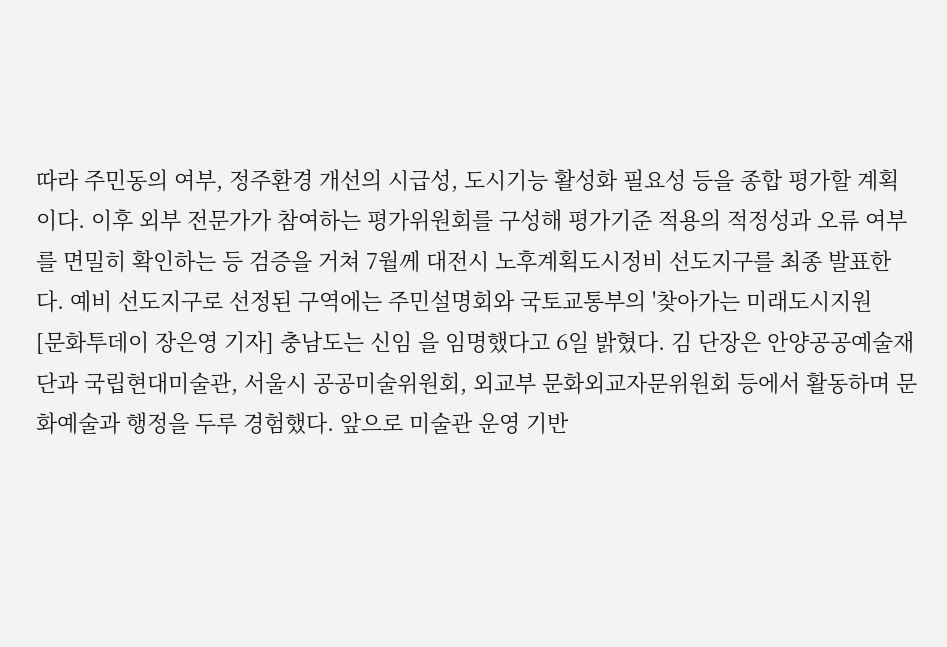따라 주민동의 여부, 정주환경 개선의 시급성, 도시기능 활성화 필요성 등을 종합 평가할 계획이다. 이후 외부 전문가가 참여하는 평가위원회를 구성해 평가기준 적용의 적정성과 오류 여부를 면밀히 확인하는 등 검증을 거쳐 7월께 대전시 노후계획도시정비 선도지구를 최종 발표한다. 예비 선도지구로 선정된 구역에는 주민설명회와 국토교통부의 '찾아가는 미래도시지원
[문화투데이 장은영 기자] 충남도는 신임 을 임명했다고 6일 밝혔다. 김 단장은 안양공공예술재단과 국립현대미술관, 서울시 공공미술위원회, 외교부 문화외교자문위원회 등에서 활동하며 문화예술과 행정을 두루 경험했다. 앞으로 미술관 운영 기반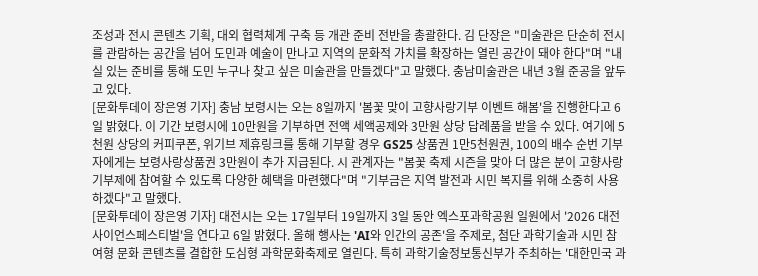조성과 전시 콘텐츠 기획, 대외 협력체계 구축 등 개관 준비 전반을 총괄한다. 김 단장은 "미술관은 단순히 전시를 관람하는 공간을 넘어 도민과 예술이 만나고 지역의 문화적 가치를 확장하는 열린 공간이 돼야 한다"며 "내실 있는 준비를 통해 도민 누구나 찾고 싶은 미술관을 만들겠다"고 말했다. 충남미술관은 내년 3월 준공을 앞두고 있다.
[문화투데이 장은영 기자] 충남 보령시는 오는 8일까지 '봄꽃 맞이 고향사랑기부 이벤트 해봄'을 진행한다고 6일 밝혔다. 이 기간 보령시에 10만원을 기부하면 전액 세액공제와 3만원 상당 답례품을 받을 수 있다. 여기에 5천원 상당의 커피쿠폰, 위기브 제휴링크를 통해 기부할 경우 GS25 상품권 1만5천원권, 100의 배수 순번 기부자에게는 보령사랑상품권 3만원이 추가 지급된다. 시 관계자는 "봄꽃 축제 시즌을 맞아 더 많은 분이 고향사랑기부제에 참여할 수 있도록 다양한 혜택을 마련했다"며 "기부금은 지역 발전과 시민 복지를 위해 소중히 사용하겠다"고 말했다.
[문화투데이 장은영 기자] 대전시는 오는 17일부터 19일까지 3일 동안 엑스포과학공원 일원에서 '2026 대전사이언스페스티벌'을 연다고 6일 밝혔다. 올해 행사는 'AI와 인간의 공존'을 주제로, 첨단 과학기술과 시민 참여형 문화 콘텐츠를 결합한 도심형 과학문화축제로 열린다. 특히 과학기술정보통신부가 주최하는 '대한민국 과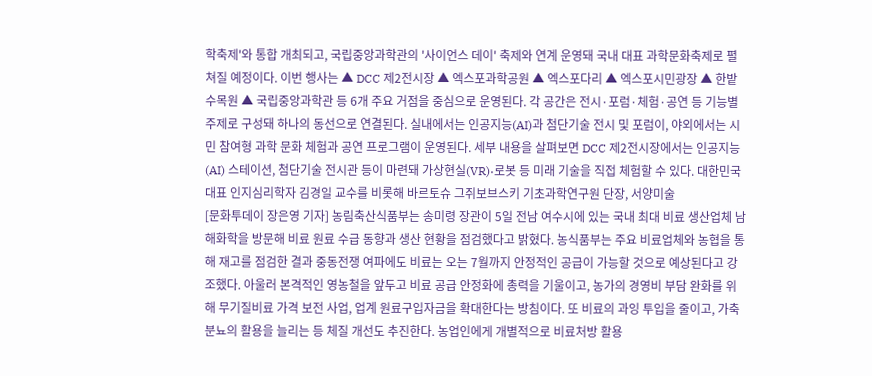학축제'와 통합 개최되고, 국립중앙과학관의 '사이언스 데이' 축제와 연계 운영돼 국내 대표 과학문화축제로 펼쳐질 예정이다. 이번 행사는 ▲ DCC 제2전시장 ▲ 엑스포과학공원 ▲ 엑스포다리 ▲ 엑스포시민광장 ▲ 한밭수목원 ▲ 국립중앙과학관 등 6개 주요 거점을 중심으로 운영된다. 각 공간은 전시·포럼·체험·공연 등 기능별 주제로 구성돼 하나의 동선으로 연결된다. 실내에서는 인공지능(AI)과 첨단기술 전시 및 포럼이, 야외에서는 시민 참여형 과학 문화 체험과 공연 프로그램이 운영된다. 세부 내용을 살펴보면 DCC 제2전시장에서는 인공지능(AI) 스테이션, 첨단기술 전시관 등이 마련돼 가상현실(VR)·로봇 등 미래 기술을 직접 체험할 수 있다. 대한민국 대표 인지심리학자 김경일 교수를 비롯해 바르토슈 그쥐보브스키 기초과학연구원 단장, 서양미술
[문화투데이 장은영 기자] 농림축산식품부는 송미령 장관이 5일 전남 여수시에 있는 국내 최대 비료 생산업체 남해화학을 방문해 비료 원료 수급 동향과 생산 현황을 점검했다고 밝혔다. 농식품부는 주요 비료업체와 농협을 통해 재고를 점검한 결과 중동전쟁 여파에도 비료는 오는 7월까지 안정적인 공급이 가능할 것으로 예상된다고 강조했다. 아울러 본격적인 영농철을 앞두고 비료 공급 안정화에 총력을 기울이고, 농가의 경영비 부담 완화를 위해 무기질비료 가격 보전 사업, 업계 원료구입자금을 확대한다는 방침이다. 또 비료의 과잉 투입을 줄이고, 가축분뇨의 활용을 늘리는 등 체질 개선도 추진한다. 농업인에게 개별적으로 비료처방 활용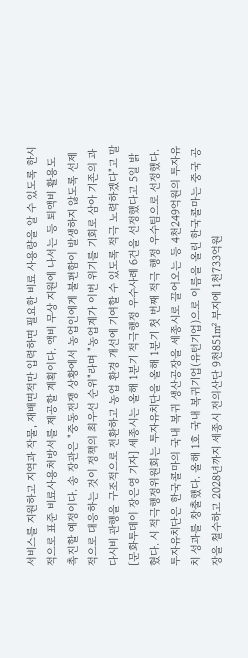서비스를 지원하고 지역과 작물, 재배면적만 입력하면 필요한 비료 사용량을 알 수 있도록 한시적으로 표준 비료사용처방서를 제공할 계획이다. 액비 무상 지원에 나서는 등 퇴액비 활용도 촉진할 예정이다. 송 장관은 "중동전쟁 상황에서 농업인에게 불편함이 발생하지 않도록 선제적으로 대응하는 것이 정책의 최우선 순위"라며 "농업계가 이번 위기를 기회로 삼아 기존의 과다시비 관행을 구조적으로 전환하고 농업 환경 개선에 기여할 수 있도록 적극 노력하겠다"고 말
[문화투데이 장은영 기자] 세종시는 올해 1분기 적극행정 우수사례 6건을 선정했다고 5일 밝혔다. 시 적극행정위원회는 투자유치단을 올해 1분기 첫 번째 적극 행정 우수팀으로 선정했다. 투자유치단은 한국콜마의 국내 복귀 생산공장을 세종시로 끌어오는 등 4천249억원의 투자유치 성과를 창출했다. 올해 1호 국내 복귀기업(유턴기업)으로 이름을 올린 한국콜마는 중국 공장을 철수하고 2028년까지 세종시 전의산단 9천851㎡ 부지에 1천733억원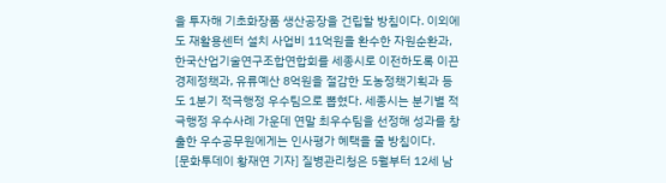을 투자해 기초화장품 생산공장을 건립할 방침이다. 이외에도 재활용센터 설치 사업비 11억원을 환수한 자원순환과, 한국산업기술연구조합연합회를 세종시로 이전하도록 이끈 경제정책과, 유류예산 8억원을 절감한 도농정책기획과 등도 1분기 적극행정 우수팀으로 뽑혔다. 세종시는 분기별 적극행정 우수사례 가운데 연말 최우수팀을 선정해 성과를 창출한 우수공무원에게는 인사평가 혜택을 줄 방침이다.
[문화투데이 황재연 기자] 질병관리청은 5월부터 12세 남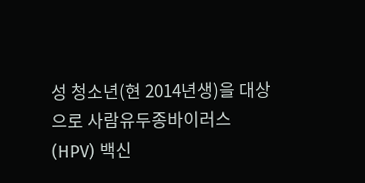성 청소년(현 2014년생)을 대상으로 사람유두종바이러스(HPV) 백신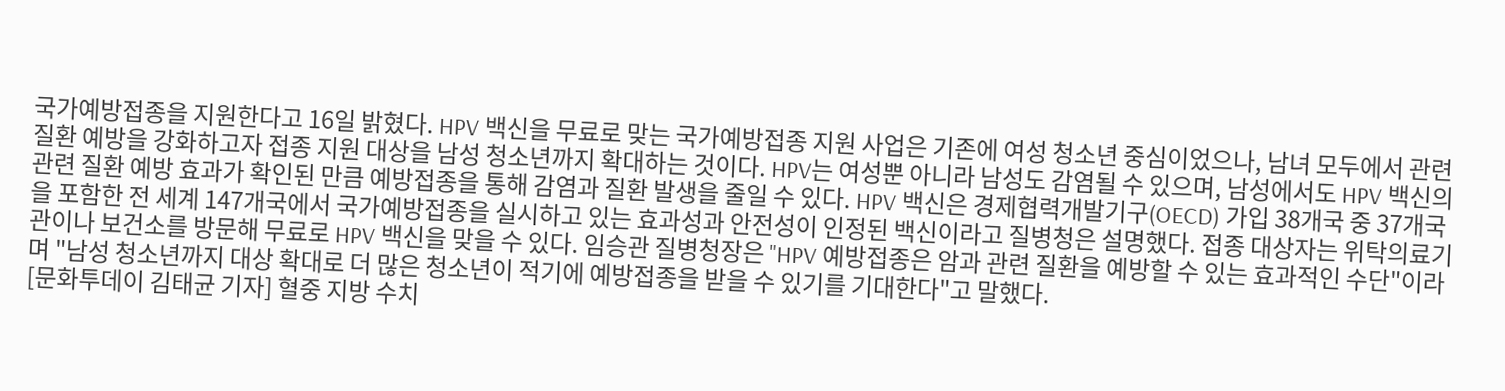국가예방접종을 지원한다고 16일 밝혔다. HPV 백신을 무료로 맞는 국가예방접종 지원 사업은 기존에 여성 청소년 중심이었으나, 남녀 모두에서 관련 질환 예방을 강화하고자 접종 지원 대상을 남성 청소년까지 확대하는 것이다. HPV는 여성뿐 아니라 남성도 감염될 수 있으며, 남성에서도 HPV 백신의 관련 질환 예방 효과가 확인된 만큼 예방접종을 통해 감염과 질환 발생을 줄일 수 있다. HPV 백신은 경제협력개발기구(OECD) 가입 38개국 중 37개국을 포함한 전 세계 147개국에서 국가예방접종을 실시하고 있는 효과성과 안전성이 인정된 백신이라고 질병청은 설명했다. 접종 대상자는 위탁의료기관이나 보건소를 방문해 무료로 HPV 백신을 맞을 수 있다. 임승관 질병청장은 "HPV 예방접종은 암과 관련 질환을 예방할 수 있는 효과적인 수단"이라며 "남성 청소년까지 대상 확대로 더 많은 청소년이 적기에 예방접종을 받을 수 있기를 기대한다"고 말했다.
[문화투데이 김태균 기자] 혈중 지방 수치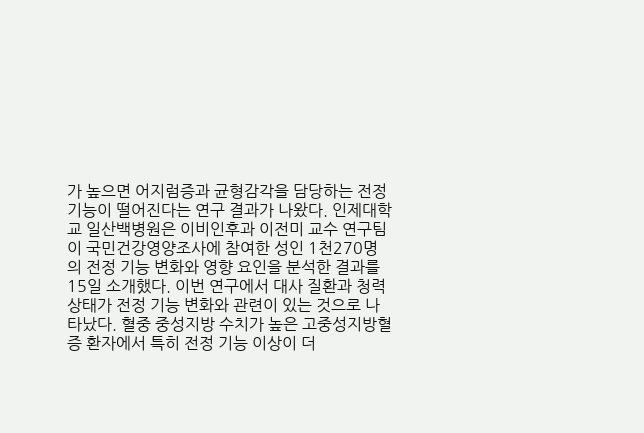가 높으면 어지럼증과 균형감각을 담당하는 전정 기능이 떨어진다는 연구 결과가 나왔다. 인제대학교 일산백병원은 이비인후과 이전미 교수 연구팀이 국민건강영양조사에 참여한 성인 1천270명의 전정 기능 변화와 영향 요인을 분석한 결과를 15일 소개했다. 이번 연구에서 대사 질환과 청력 상태가 전정 기능 변화와 관련이 있는 것으로 나타났다. 혈중 중성지방 수치가 높은 고중성지방혈증 환자에서 특히 전정 기능 이상이 더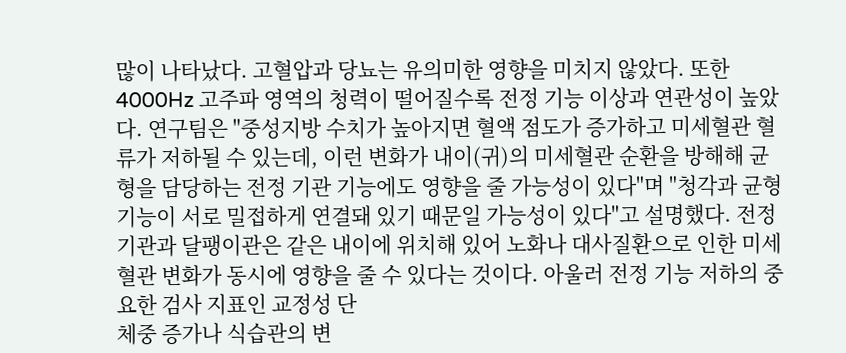많이 나타났다. 고혈압과 당뇨는 유의미한 영향을 미치지 않았다. 또한 4000Hz 고주파 영역의 청력이 떨어질수록 전정 기능 이상과 연관성이 높았다. 연구팀은 "중성지방 수치가 높아지면 혈액 점도가 증가하고 미세혈관 혈류가 저하될 수 있는데, 이런 변화가 내이(귀)의 미세혈관 순환을 방해해 균형을 담당하는 전정 기관 기능에도 영향을 줄 가능성이 있다"며 "청각과 균형 기능이 서로 밀접하게 연결돼 있기 때문일 가능성이 있다"고 설명했다. 전정기관과 달팽이관은 같은 내이에 위치해 있어 노화나 대사질환으로 인한 미세혈관 변화가 동시에 영향을 줄 수 있다는 것이다. 아울러 전정 기능 저하의 중요한 검사 지표인 교정성 단
체중 증가나 식습관의 변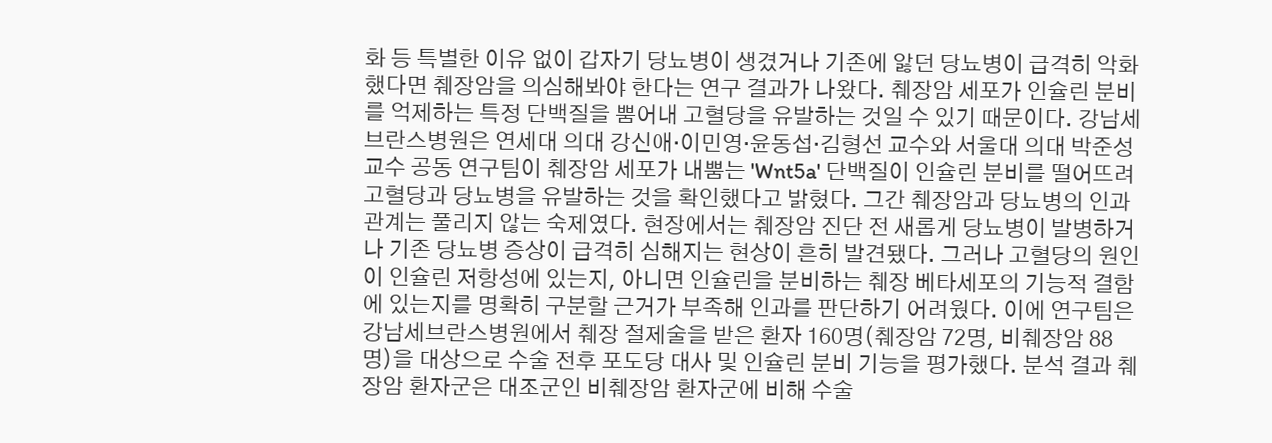화 등 특별한 이유 없이 갑자기 당뇨병이 생겼거나 기존에 앓던 당뇨병이 급격히 악화했다면 췌장암을 의심해봐야 한다는 연구 결과가 나왔다. 췌장암 세포가 인슐린 분비를 억제하는 특정 단백질을 뿜어내 고혈당을 유발하는 것일 수 있기 때문이다. 강남세브란스병원은 연세대 의대 강신애·이민영·윤동섭·김형선 교수와 서울대 의대 박준성 교수 공동 연구팀이 췌장암 세포가 내뿜는 'Wnt5a' 단백질이 인슐린 분비를 떨어뜨려 고혈당과 당뇨병을 유발하는 것을 확인했다고 밝혔다. 그간 췌장암과 당뇨병의 인과 관계는 풀리지 않는 숙제였다. 현장에서는 췌장암 진단 전 새롭게 당뇨병이 발병하거나 기존 당뇨병 증상이 급격히 심해지는 현상이 흔히 발견됐다. 그러나 고혈당의 원인이 인슐린 저항성에 있는지, 아니면 인슐린을 분비하는 췌장 베타세포의 기능적 결함에 있는지를 명확히 구분할 근거가 부족해 인과를 판단하기 어려웠다. 이에 연구팀은 강남세브란스병원에서 췌장 절제술을 받은 환자 160명(췌장암 72명, 비췌장암 88명)을 대상으로 수술 전후 포도당 대사 및 인슐린 분비 기능을 평가했다. 분석 결과 췌장암 환자군은 대조군인 비췌장암 환자군에 비해 수술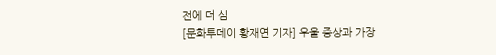전에 더 심
[문화투데이 황재연 기자] 우울 증상과 가장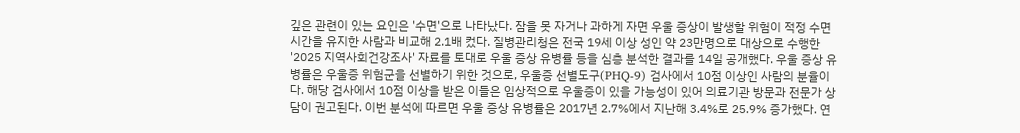깊은 관련이 있는 요인은 '수면'으로 나타났다. 잠을 못 자거나 과하게 자면 우울 증상이 발생할 위험이 적정 수면시간을 유지한 사람과 비교해 2.1배 컸다. 질병관리청은 전국 19세 이상 성인 약 23만명으로 대상으로 수행한 '2025 지역사회건강조사' 자료를 토대로 우울 증상 유병률 등을 심층 분석한 결과를 14일 공개했다. 우울 증상 유병률은 우울증 위험군을 선별하기 위한 것으로, 우울증 선별도구(PHQ-9) 검사에서 10점 이상인 사람의 분율이다. 해당 검사에서 10점 이상을 받은 이들은 임상적으로 우울증이 있을 가능성이 있어 의료기관 방문과 전문가 상담이 권고된다. 이번 분석에 따르면 우울 증상 유병률은 2017년 2.7%에서 지난해 3.4%로 25.9% 증가했다. 연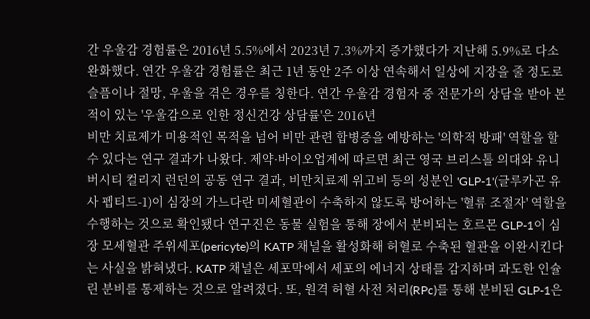간 우울감 경험률은 2016년 5.5%에서 2023년 7.3%까지 증가했다가 지난해 5.9%로 다소 완화했다. 연간 우울감 경험률은 최근 1년 동안 2주 이상 연속해서 일상에 지장을 줄 정도로 슬픔이나 절망, 우울을 겪은 경우를 칭한다. 연간 우울감 경험자 중 전문가의 상담을 받아 본 적이 있는 '우울감으로 인한 정신건강 상담률'은 2016년
비만 치료제가 미용적인 목적을 넘어 비만 관련 합병증을 예방하는 '의학적 방패' 역할을 할 수 있다는 연구 결과가 나왔다. 제약·바이오업계에 따르면 최근 영국 브리스톨 의대와 유니버시티 컬리지 런던의 공동 연구 결과, 비만치료제 위고비 등의 성분인 'GLP-1'(글루카곤 유사 펩티드-1)이 심장의 가느다란 미세혈관이 수축하지 않도록 방어하는 '혈류 조절자' 역할을 수행하는 것으로 확인됐다 연구진은 동물 실험을 통해 장에서 분비되는 호르몬 GLP-1이 심장 모세혈관 주위세포(pericyte)의 KATP 채널을 활성화해 허혈로 수축된 혈관을 이완시킨다는 사실을 밝혀냈다. KATP 채널은 세포막에서 세포의 에너지 상태를 감지하며 과도한 인슐린 분비를 통제하는 것으로 알려졌다. 또, 원격 허혈 사전 처리(RPc)를 통해 분비된 GLP-1은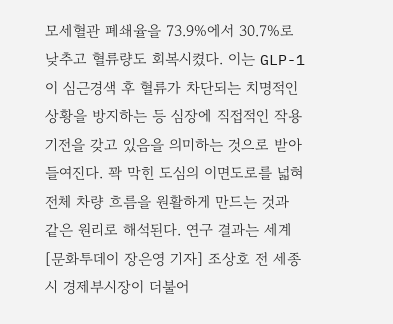모세혈관 폐쇄율을 73.9%에서 30.7%로 낮추고 혈류량도 회복시켰다. 이는 GLP-1이 심근경색 후 혈류가 차단되는 치명적인 상황을 방지하는 등 심장에 직접적인 작용 기전을 갖고 있음을 의미하는 것으로 받아들여진다. 꽉 막힌 도심의 이면도로를 넓혀 전체 차량 흐름을 원활하게 만드는 것과 같은 원리로 해석된다. 연구 결과는 세계
[문화투데이 장은영 기자] 조상호 전 세종시 경제부시장이 더불어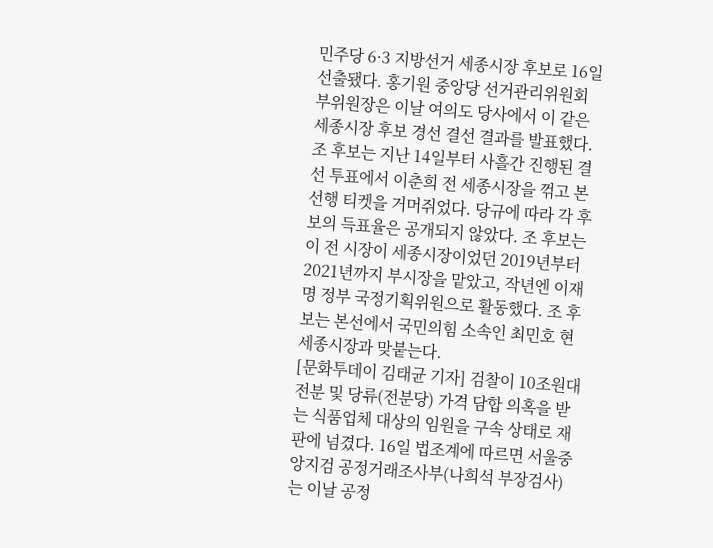민주당 6·3 지방선거 세종시장 후보로 16일 선출됐다. 홍기원 중앙당 선거관리위원회 부위원장은 이날 여의도 당사에서 이 같은 세종시장 후보 경선 결선 결과를 발표했다. 조 후보는 지난 14일부터 사흘간 진행된 결선 투표에서 이춘희 전 세종시장을 꺾고 본선행 티켓을 거머쥐었다. 당규에 따라 각 후보의 득표율은 공개되지 않았다. 조 후보는 이 전 시장이 세종시장이었던 2019년부터 2021년까지 부시장을 맡았고, 작년엔 이재명 정부 국정기획위원으로 활동했다. 조 후보는 본선에서 국민의힘 소속인 최민호 현 세종시장과 맞붙는다.
[문화투데이 김태균 기자] 검찰이 10조원대 전분 및 당류(전분당) 가격 담합 의혹을 받는 식품업체 대상의 임원을 구속 상태로 재판에 넘겼다. 16일 법조계에 따르면 서울중앙지검 공정거래조사부(나희석 부장검사)는 이날 공정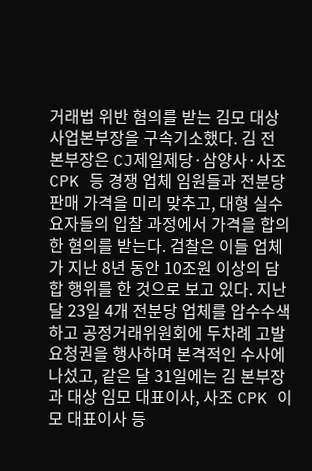거래법 위반 혐의를 받는 김모 대상 사업본부장을 구속기소했다. 김 전 본부장은 CJ제일제당·삼양사·사조CPK 등 경쟁 업체 임원들과 전분당 판매 가격을 미리 맞추고, 대형 실수요자들의 입찰 과정에서 가격을 합의한 혐의를 받는다. 검찰은 이들 업체가 지난 8년 동안 10조원 이상의 담합 행위를 한 것으로 보고 있다. 지난달 23일 4개 전분당 업체를 압수수색하고 공정거래위원회에 두차례 고발요청권을 행사하며 본격적인 수사에 나섰고, 같은 달 31일에는 김 본부장과 대상 임모 대표이사, 사조 CPK 이모 대표이사 등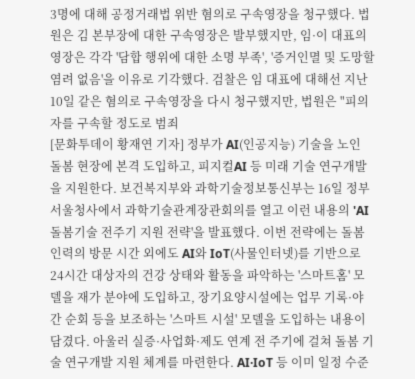3명에 대해 공정거래법 위반 혐의로 구속영장을 청구했다. 법원은 김 본부장에 대한 구속영장은 발부했지만, 임·이 대표의 영장은 각각 '담합 행위에 대한 소명 부족', '증거인멸 및 도망할 염려 없음'을 이유로 기각했다. 검찰은 임 대표에 대해선 지난 10일 같은 혐의로 구속영장을 다시 청구했지만, 법원은 "피의자를 구속할 정도로 범죄
[문화투데이 황재연 기자] 정부가 AI(인공지능) 기술을 노인 돌봄 현장에 본격 도입하고, 피지컬AI 등 미래 기술 연구개발을 지원한다. 보건복지부와 과학기술정보통신부는 16일 정부서울청사에서 과학기술관계장관회의를 열고 이런 내용의 'AI 돌봄기술 전주기 지원 전략'을 발표했다. 이번 전략에는 돌봄 인력의 방문 시간 외에도 AI와 IoT(사물인터넷)를 기반으로 24시간 대상자의 건강 상태와 활동을 파악하는 '스마트홈' 모델을 재가 분야에 도입하고, 장기요양시설에는 업무 기록·야간 순회 등을 보조하는 '스마트 시설' 모델을 도입하는 내용이 담겼다. 아울러 실증·사업화·제도 연계 전 주기에 걸쳐 돌봄 기술 연구개발 지원 체계를 마련한다. AI·IoT 등 이미 일정 수준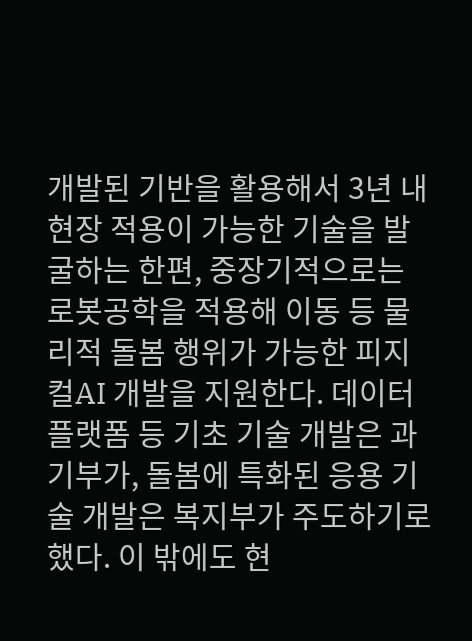개발된 기반을 활용해서 3년 내 현장 적용이 가능한 기술을 발굴하는 한편, 중장기적으로는 로봇공학을 적용해 이동 등 물리적 돌봄 행위가 가능한 피지컬AI 개발을 지원한다. 데이터 플랫폼 등 기초 기술 개발은 과기부가, 돌봄에 특화된 응용 기술 개발은 복지부가 주도하기로 했다. 이 밖에도 현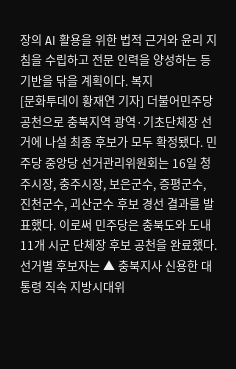장의 AI 활용을 위한 법적 근거와 윤리 지침을 수립하고 전문 인력을 양성하는 등 기반을 닦을 계획이다. 복지
[문화투데이 황재연 기자] 더불어민주당 공천으로 충북지역 광역·기초단체장 선거에 나설 최종 후보가 모두 확정됐다. 민주당 중앙당 선거관리위원회는 16일 청주시장, 충주시장, 보은군수, 증평군수, 진천군수, 괴산군수 후보 경선 결과를 발표했다. 이로써 민주당은 충북도와 도내 11개 시군 단체장 후보 공천을 완료했다. 선거별 후보자는 ▲ 충북지사 신용한 대통령 직속 지방시대위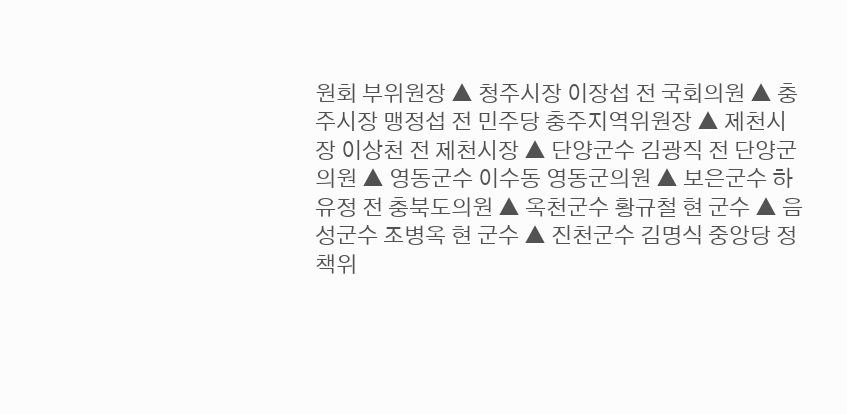원회 부위원장 ▲ 청주시장 이장섭 전 국회의원 ▲ 충주시장 맹정섭 전 민주당 충주지역위원장 ▲ 제천시장 이상천 전 제천시장 ▲ 단양군수 김광직 전 단양군의원 ▲ 영동군수 이수동 영동군의원 ▲ 보은군수 하유정 전 충북도의원 ▲ 옥천군수 황규철 현 군수 ▲ 음성군수 조병옥 현 군수 ▲ 진천군수 김명식 중앙당 정책위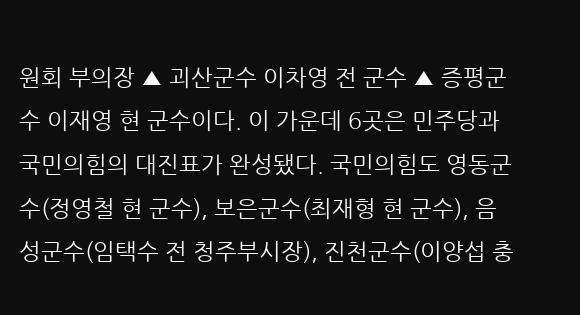원회 부의장 ▲ 괴산군수 이차영 전 군수 ▲ 증평군수 이재영 현 군수이다. 이 가운데 6곳은 민주당과 국민의힘의 대진표가 완성됐다. 국민의힘도 영동군수(정영철 현 군수), 보은군수(최재형 현 군수), 음성군수(임택수 전 청주부시장), 진천군수(이양섭 충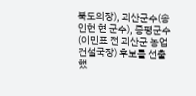북도의장), 괴산군수(송인헌 현 군수), 증평군수(이민표 전 괴산군 농업건설국장) 후보를 선출했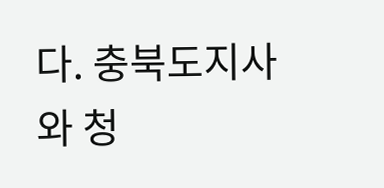다. 충북도지사와 청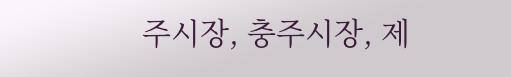주시장, 충주시장, 제